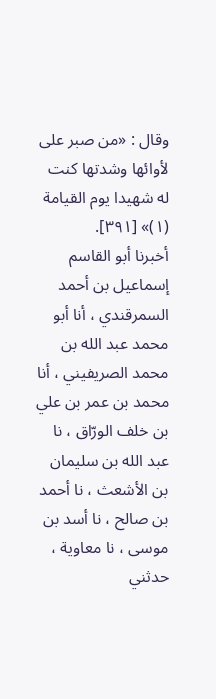وقال : «من صبر على لأوائها وشدتها كنت له شهيدا يوم القيامة (١)» [٣٩١].
أخبرنا أبو القاسم إسماعيل بن أحمد السمرقندي ، أنا أبو محمد عبد الله بن محمد الصريفيني ، أنا محمد بن عمر بن علي بن خلف الورّاق ، نا عبد الله بن سليمان بن الأشعث ، نا أحمد بن صالح ، نا أسد بن موسى ، نا معاوية ، حدثني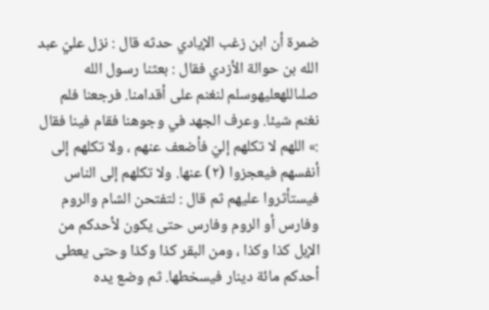ضمرة أن ابن زغب الإيادي حدثه قال : نزل عليّ عبد الله بن حوالة الأزدي فقال : بعثنا رسول الله صلىاللهعليهوسلم لنغنم على أقدامنا. فرجعنا فلم نغنم شيئا. وعرف الجهد في وجوهنا فقام فينا فقال :» اللهم لا تكلهم إليّ فأضعف عنهم ، ولا تكلهم إلى أنفسهم فيعجزوا (٢) عنها. ولا تكلهم إلى الناس فيستأثروا عليهم ثم قال : لتفتحن الشام والروم وفارس أو الروم وفارس حتى يكون لأحدكم من الإبل كذا وكذا ، ومن البقر كذا وكذا وحتى يعطى أحدكم مائة دينار فيسخطها. ثم وضع يده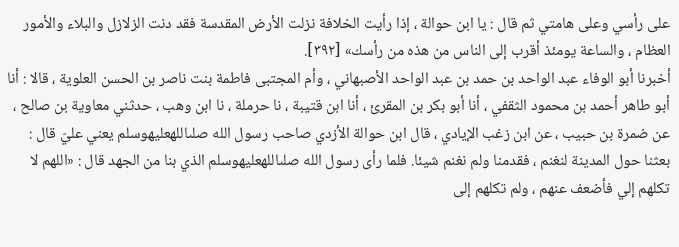على رأسي وعلى هامتي ثم قال : يا ابن حوالة ، إذا رأيت الخلافة نزلت الأرض المقدسة فقد دنت الزلازل والبلاء والأمور العظام ، والساعة يومئذ أقرب إلى الناس من هذه من رأسك» [٣٩٢].
أخبرنا أبو الوفاء عبد الواحد بن حمد بن عبد الواحد الأصبهاني ، وأم المجتبى فاطمة بنت ناصر بن الحسن العلوية ، قالا : أنا أبو طاهر أحمد بن محمود الثقفي ، أنا أبو بكر بن المقرئ ، أنا ابن قتيبة ، نا حرملة ، نا ابن وهب ، حدثني معاوية بن صالح ، عن ضمرة بن حبيب ، عن ابن زغب الإيادي ، قال ابن حوالة الأزدي صاحب رسول الله صلىاللهعليهوسلم يعني عليّ قال : بعثنا حول المدينة لنغنم ، فقدمنا ولم نغنم شيئا. فلما رأى رسول الله صلىاللهعليهوسلم الذي بنا من الجهد قال : «اللهم لا تكلهم إلي فأضعف عنهم ، ولم تكلهم إلى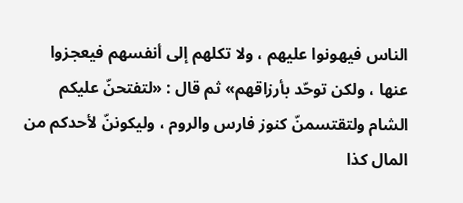الناس فيهونوا عليهم ، ولا تكلهم إلى أنفسهم فيعجزوا عنها ، ولكن توحّد بأرزاقهم» ثم قال : «لتفتحنّ عليكم الشام ولتقتسمنّ كنوز فارس والروم ، وليكوننّ لأحدكم من المال كذا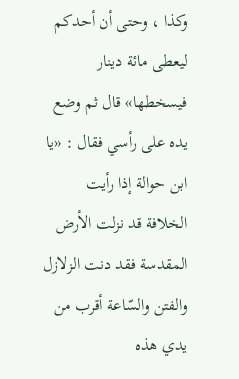وكذا ، وحتى أن أحدكم ليعطى مائة دينار فيسخطها» قال ثم وضع يده على رأسي فقال : «يا ابن حوالة إذا رأيت الخلافة قد نزلت الأرض المقدسة فقد دنت الزلازل والفتن والسّاعة أقرب من يدي هذه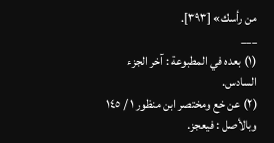من رأسك» [٣٩٣].
___
(١) بعده في المطبوعة : آخر الجزء السادس.
(٢) عن خع ومختصر ابن منظور ١ / ١٤٥ وبالأصل : فيعجز.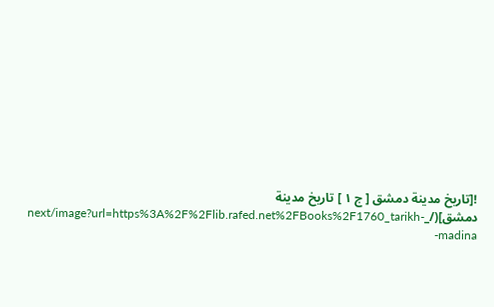![تاريخ مدينة دمشق [ ج ١ ] تاريخ مدينة دمشق](/_next/image?url=https%3A%2F%2Flib.rafed.net%2FBooks%2F1760_tarikh-madina-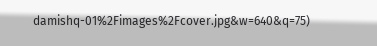damishq-01%2Fimages%2Fcover.jpg&w=640&q=75)